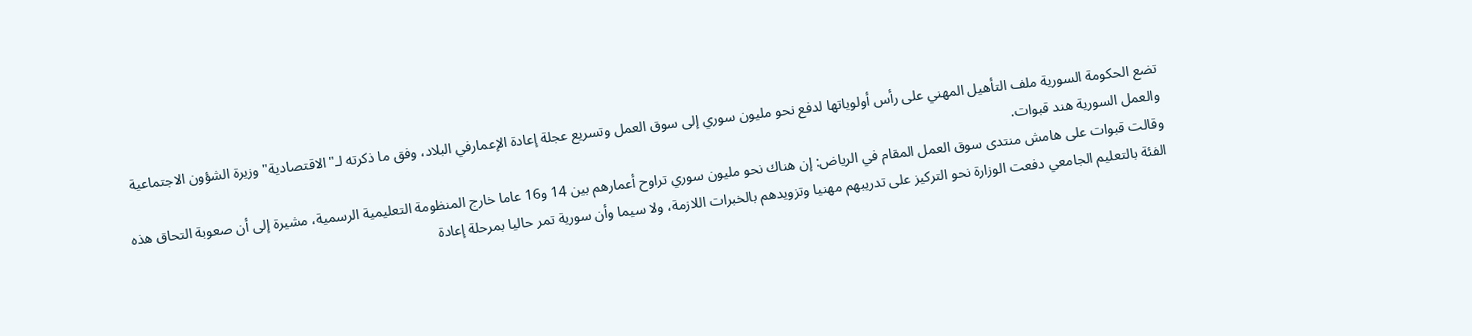تضع الحكومة السورية ملف التأهيل المهني على رأس أولوياتها لدفع نحو مليون سوري إلى سوق العمل وتسريع عجلة إعادة الإعمارفي البلاد، وفق ما ذكرته لـ"الاقتصادية" وزيرة الشؤون الاجتماعية والعمل السورية هند قبوات.
وقالت قبوات على هامش منتدى سوق العمل المقام في الرياض: إن هناك نحو مليون سوري تراوح أعمارهم بين 14 و16 عاما خارج المنظومة التعليمية الرسمية، مشيرة إلى أن صعوبة التحاق هذه الفئة بالتعليم الجامعي دفعت الوزارة نحو التركيز على تدريبهم مهنيا وتزويدهم بالخبرات اللازمة، ولا سيما وأن سورية تمر حاليا بمرحلة إعادة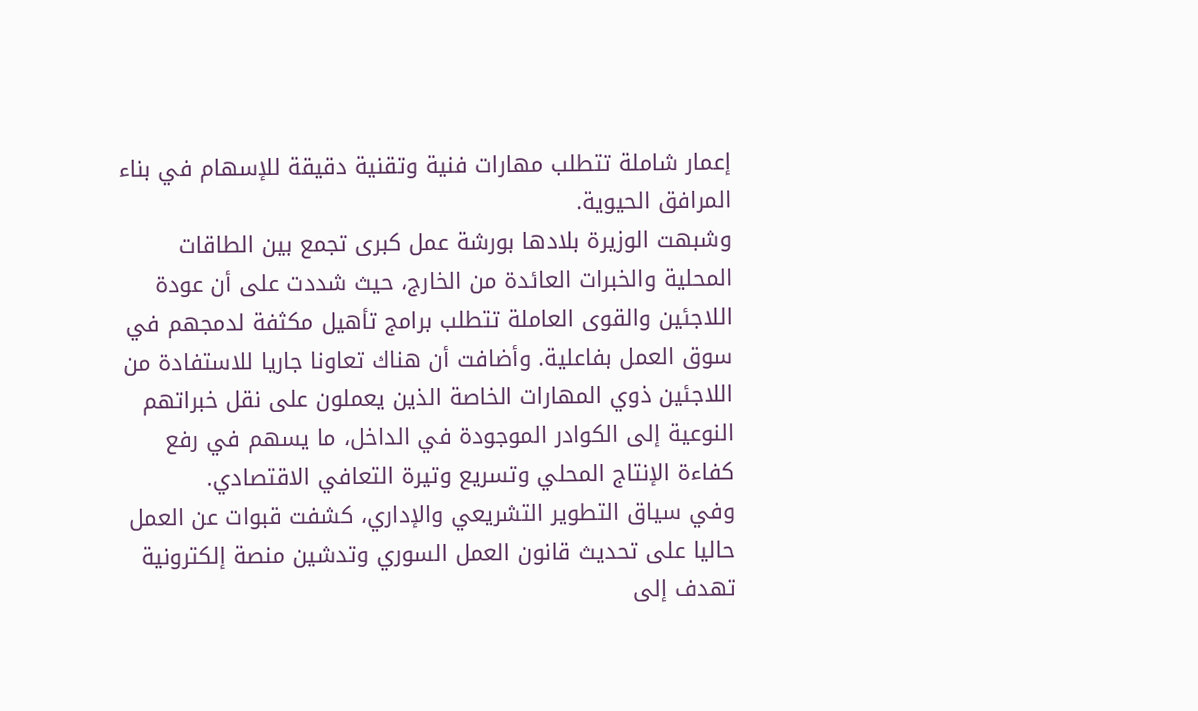إعمار شاملة تتطلب مهارات فنية وتقنية دقيقة للإسهام في بناء المرافق الحيوية.
وشبهت الوزيرة بلادها بورشة عمل كبرى تجمع بين الطاقات المحلية والخبرات العائدة من الخارج، حيث شددت على أن عودة اللاجئين والقوى العاملة تتطلب برامج تأهيل مكثفة لدمجهم في سوق العمل بفاعلية. وأضافت أن هناك تعاونا جاريا للاستفادة من اللاجئين ذوي المهارات الخاصة الذين يعملون على نقل خبراتهم النوعية إلى الكوادر الموجودة في الداخل، ما يسهم في رفع كفاءة الإنتاج المحلي وتسريع وتيرة التعافي الاقتصادي.
وفي سياق التطوير التشريعي والإداري، كشفت قبوات عن العمل حاليا على تحديث قانون العمل السوري وتدشين منصة إلكترونية تهدف إلى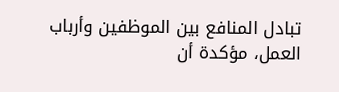تبادل المنافع بين الموظفين وأرباب العمل، مؤكدة أن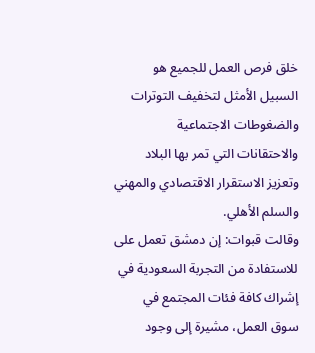خلق فرص العمل للجميع هو السبيل الأمثل لتخفيف التوترات والضغوطات الاجتماعية والاحتقانات التي تمر بها البلاد وتعزيز الاستقرار الاقتصادي والمهني والسلم الأهلي.
وقالت قبوات: إن دمشق تعمل على للاستفادة من التجربة السعودية في إشراك كافة فئات المجتمع في سوق العمل، مشيرة إلى وجود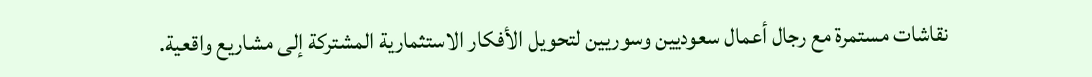نقاشات مستمرة مع رجال أعمال سعوديين وسوريين لتحويل الأفكار الاستثمارية المشتركة إلى مشاريع واقعية.